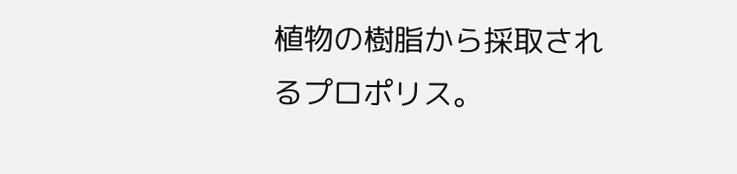植物の樹脂から採取されるプロポリス。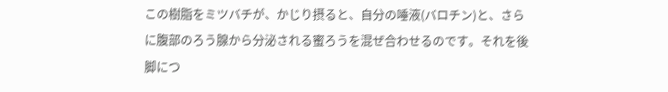この樹脂をミツバチが、かじり摂ると、自分の唾液(バロチン)と、さらに腹部のろう腺から分泌される蜜ろうを混ぜ合わせるのです。それを後脚につ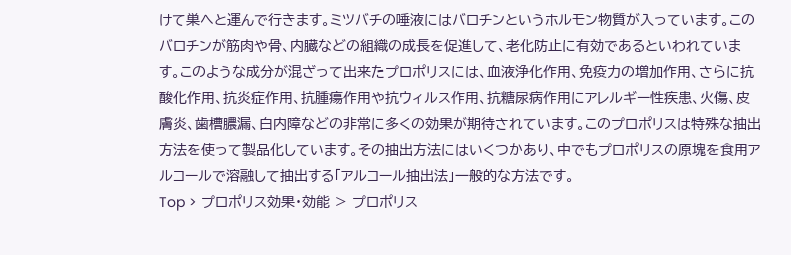けて巣へと運んで行きます。ミツバチの唾液にはバロチンというホルモン物質が入っています。このバロチンが筋肉や骨、内臓などの組織の成長を促進して、老化防止に有効であるといわれています。このような成分が混ざって出来たプロポリスには、血液浄化作用、免疫力の増加作用、さらに抗酸化作用、抗炎症作用、抗腫瘍作用や抗ウィルス作用、抗糖尿病作用にアレルギー性疾患、火傷、皮膚炎、歯槽膿漏、白内障などの非常に多くの効果が期待されています。このプロポリスは特殊な抽出方法を使って製品化しています。その抽出方法にはいくつかあり、中でもプロポリスの原塊を食用アルコールで溶融して抽出する「アルコール抽出法」一般的な方法です。
Top > プロポリス効果・効能 > プロポリス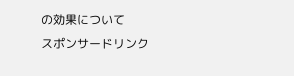の効果について
スポンサードリンク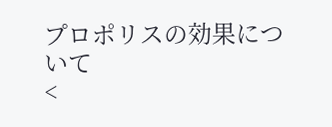プロポリスの効果について
<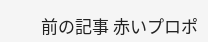前の記事 赤いプロポ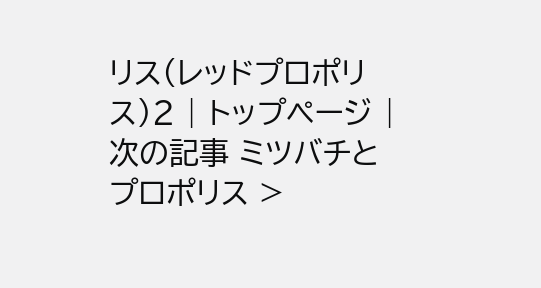リス(レッドプロポリス)2 | トップページ | 次の記事 ミツバチとプロポリス >